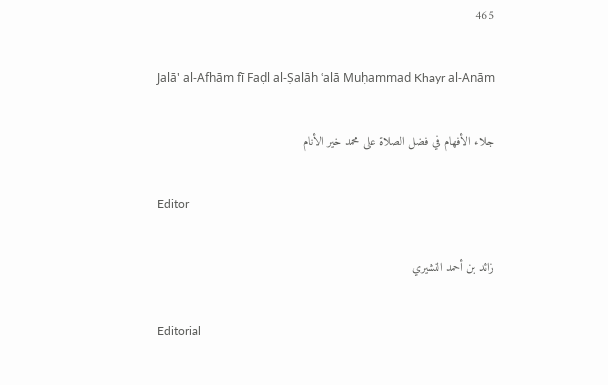465

Jalā' al-Afhām fī Faḍl al-Ṣalāh ʿalā Muḥammad Khayr al-Anām

جلاء الأفهام في فضل الصلاة على محمد خير الأنام

Editor

زائد بن أحمد النشيري

Editorial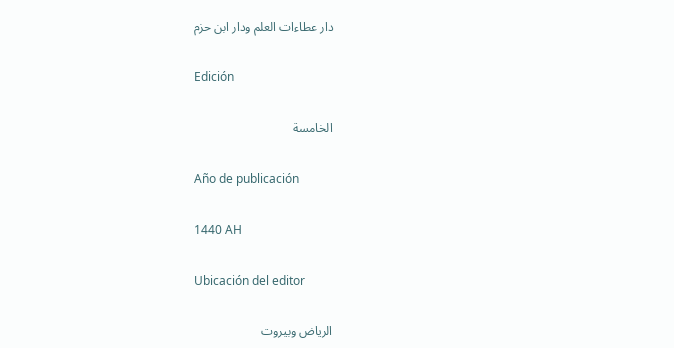دار عطاءات العلم ودار ابن حزم

Edición

الخامسة

Año de publicación

1440 AH

Ubicación del editor

الرياض وبيروت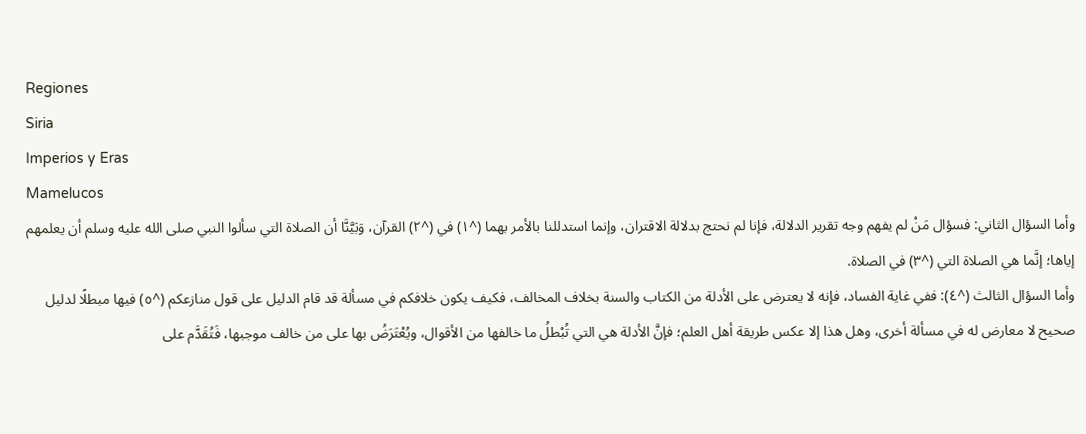Regiones
Siria
Imperios y Eras
Mamelucos
وأما السؤال الثاني: فسؤال مَنْ لم يفهم وجه تقرير الدلالة، فإنا لم نحتج بدلالة الاقتران، وإنما استدللنا بالأمر بهما (^١) في (^٢) القرآن، وَبَيَّنَّا أن الصلاة التي سألوا النبي صلى الله عليه وسلم أن يعلمهم إياها؛ إنَّما هي الصلاة التي (^٣) في الصلاة.
وأما السؤال الثالث (^٤): ففي غاية الفساد، فإنه لا يعترض على الأدلة من الكتاب والسنة بخلاف المخالف، فكيف يكون خلافكم في مسألة قد قام الدليل على قول منازعكم (^٥) فيها مبطلًا لدليل صحيح لا معارض له في مسألة أخرى، وهل هذا إلا عكس طريقة أهل العلم؛ فإنَّ الأدلة هي التي تُبْطلُ ما خالفها من الأقوال، ويُعْتَرَضُ بها على من خالف موجبها، فَتُقَدَّم على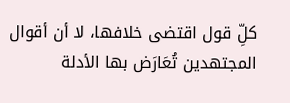كلِّ قول اقتضى خلافها، لا أن أقوال المجتهدين تُعَارَض بها الأدلة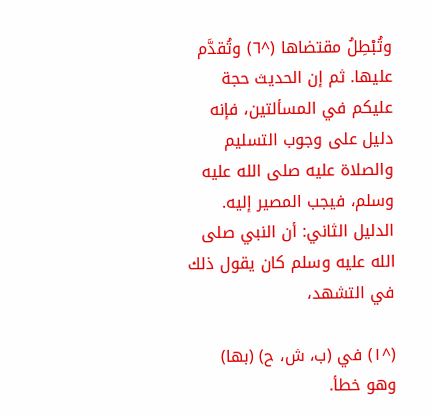وتُبْطِلُ مقتضاها (^٦) وتُقدَّم عليها. ثم إن الحديث حجة عليكم في المسألتين، فإنه دليل على وجوب التسليم والصلاة عليه صلى الله عليه وسلم، فيجب المصير إليه.
الدليل الثاني: أن النبي صلى الله عليه وسلم كان يقول ذلك في التشهد،

(^١) في (ب، ش، ح) (بها) وهو خطأ.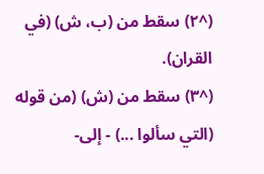(^٢) سقط من (ب، ش) (في القران).
(^٣) سقط من (ش) (من قوله (التي سألوا ...) - إلى-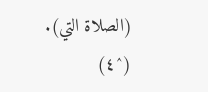(الصلاة التي).
(^٤)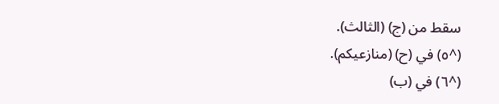سقط من (ج) (الثالث).
(^٥) في (ح) (منازعيكم).
(^٦) في (ب)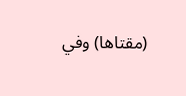(مقتاها) وفي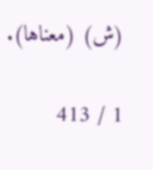(ش) (معناها).

1 / 413